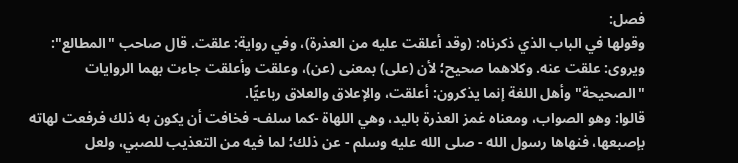فصل:
وقولها في الباب الذي ذكرناه: (وقد أعلقت عليه من العذرة)، وفي رواية: علقت. قال صاحب "المطالع": ويروى: علقت عنه. وكلاهما صحيح؛ لأن (على) بمعنى (عن)، وعلقت وأعلقت جاءت بهما الروايات "الصحيحة" وأهل اللغة إنما يذكرون: أعلقت، والإعلاق والعلاق رباعيًّا.
قالوا: وهو الصواب، ومعناه غمز العذرة باليد، وهي اللهاة -كما سلف- فخافت أن يكون به ذلك فرفعت لهاته بإصبعها، فنهاها رسول الله - صلى الله عليه وسلم - عن ذلك؛ لما فيه من التعذيب للصبي، ولعل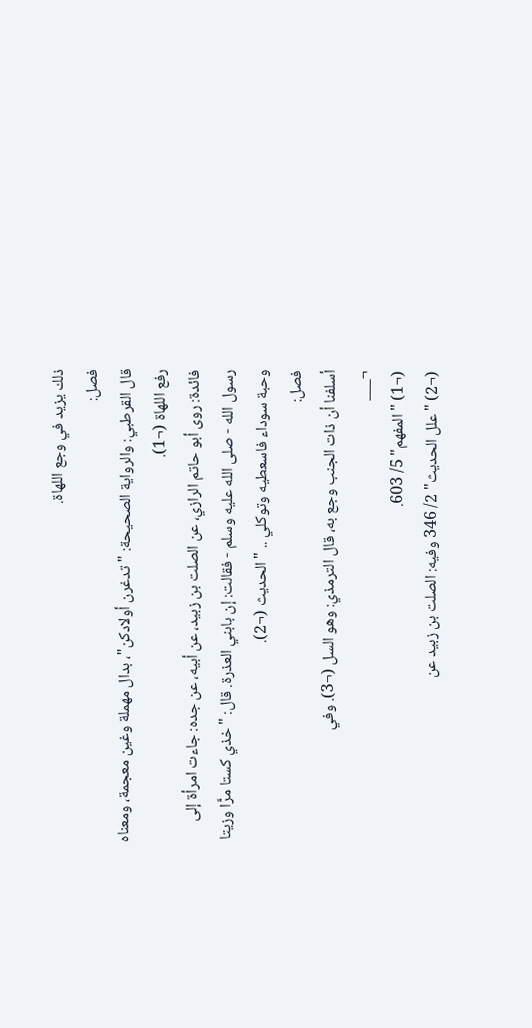ذلك يزيد في وجع اللهاة.
فصل:
قال القرطبي: والرواية الصحيحة: "تدغرن أولادكن"، بدال مهملة وغين معجمة، ومعناه رفع اللهاة (¬1).
فائدة: روى أبو حاتم الرازي، عن الصلت بن زبيد، عن أبيه، عن جده: جاءت امرأة إلى رسول الله - صلى الله عليه وسلم - فقالت: إن بابني العذرة. قال: "خذي كستا مرًّا وزيتا وحبة سوداء فاسعطيه وتوكلي .. " الحديث (¬2).
فصل:
أسلفنا أن ذات الجنب وجع به، قال الترمذي: وهو السل (¬3). وفي
¬___
(¬1) "المفهم" 5/ 603.
(¬2) "علل الحديث" 2/ 346 وفيه: الصلت بن زبيد عن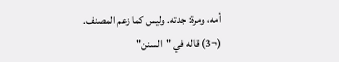أمه، ومرة: جدته. وليس كما زعم المصنف.
(¬3) قاله في "السنن"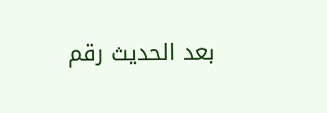بعد الحديث رقم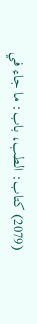(2079) كتاب: الطب، باب: ما جاء في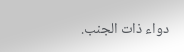دواء ذات الجنب.